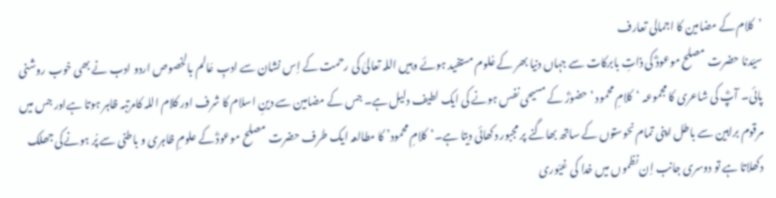’کلام کے مضامین کا اجمالی تعارف
سیّدنا حضرت مصلح موعودؓ کی ذاتِ بابرکات سے جہاں دنیا بھر کے عُلوم مستفید ہوئے وہیں اللہ تعالیٰ کی رحمت کے اِس نشان سے ادبِ عَالم بالخصوص اردو ادب نے بھی خوب روشنی پائی۔ آپؓ کی شاعری کا مجموعہ ‘کلامِ محمود ’حضورؓ کے مسیحی نفس ہونے کی ایک لطیف دلیل ہے۔ جس کے مضامین سے دینِ اسلام کا شرف اور کلام اللہ کامرتبہ ظاہر ہوتا ہےاور جس میں مرقوم براہین سے باطل اپنی تمام نحوستوں کے ساتھ بھاگنے پر مجبور دکھائی دیتا ہے۔‘کلامِ محمود’ کا مطالعہ ایک طرف حضرت مصلح موعودؓ کے علومِ ظاہری و باطنی سے پُر ہونےکی جھلک دکھلاتا ہے تو دوسری جانب اِن نظموں میں خدا کی غیّوری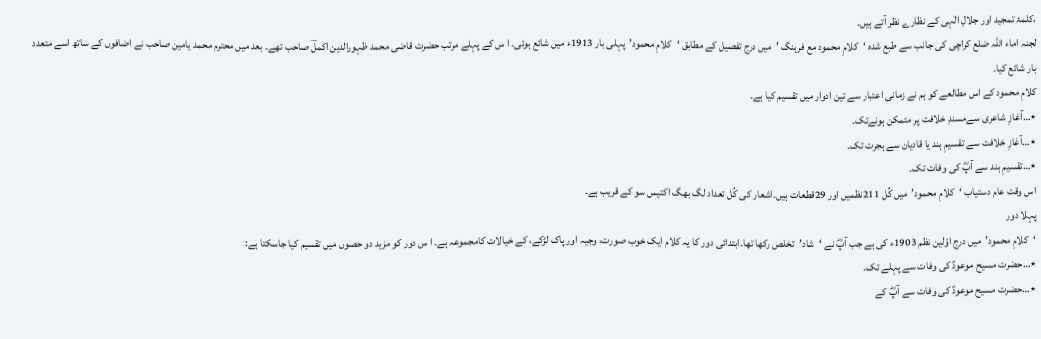،کلمۂ تمجید اور جلالِ الٰہی کے نظارے نظر آتے ہیں۔
لجنہ اماء اللہ ضلع کراچی کی جانب سے طبع شدہ ‘کلامِ محمود مع فرہنگ ’میں درج تفصیل کے مطابق ‘کلامِ محمود’پہلی بار 1913ء میں شائع ہوئی۔ ا س کے پہلے مرتب حضرت قاضی محمد ظہورالدین اکملؔ صاحب تھے۔ بعد میں محترم محمد یامین صاحب نے اضافوں کے ساتھ اسے متعدد بار شائع کیا۔
کلامِ محمود کے اس مطالعے کو ہم نے زمانی اعتبار سے تین ادوار میں تقسیم کیا ہے۔
٭…آغازِ شاعری سےمسندِ خلافت پر متمکن ہونےتک۔
٭…آغازِ خلافت سے تقسیمِ ہند یا قادیان سے ہجرت تک۔
٭…تقسیمِ ہند سے آپؓ کی وفات تک۔
اس وقت عام دستیاب ‘کلامِ محمود’میں کُل 211نظمیں اور 29قطعات ہیں۔اشعار کی کُل تعداد لگ بھگ اکتیس سو کے قریب ہے۔
پہلا دور
‘کلامِ محمود’میں درج اوّلین نظم 1903ء کی ہے جب آپؓ نے ‘شاد’تخلص رکھا تھا۔ابتدائی دور کا یہ کلام ایک خوب صورت، وجیہ اور پاک لڑکے، کے خیالات کامجموعہ ہے۔ ا س دور کو مزید دو حصوں میں تقسیم کیا جاسکتا ہے:
٭…حضرت مسیح موعودؑ کی وفات سے پہلے تک۔
٭…حضرت مسیح موعودؑ کی وفات سے آپؓ کے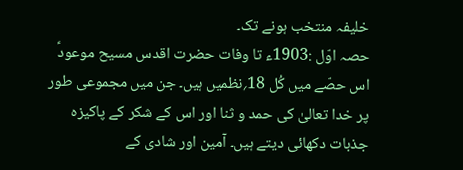خلیفہ منتخب ہونے تک۔
حصہ اوّل :1903ء تا وفات حضرت اقدس مسیح موعودؑ
اس حصّے میں کُل 18؍نظمیں ہیں۔ جن میں مجموعی طور پر خدا تعالیٰ کی حمد و ثنا اور اس کے شکر کے پاکیزہ جذبات دکھائی دیتے ہیں۔ آمین اور شادی کے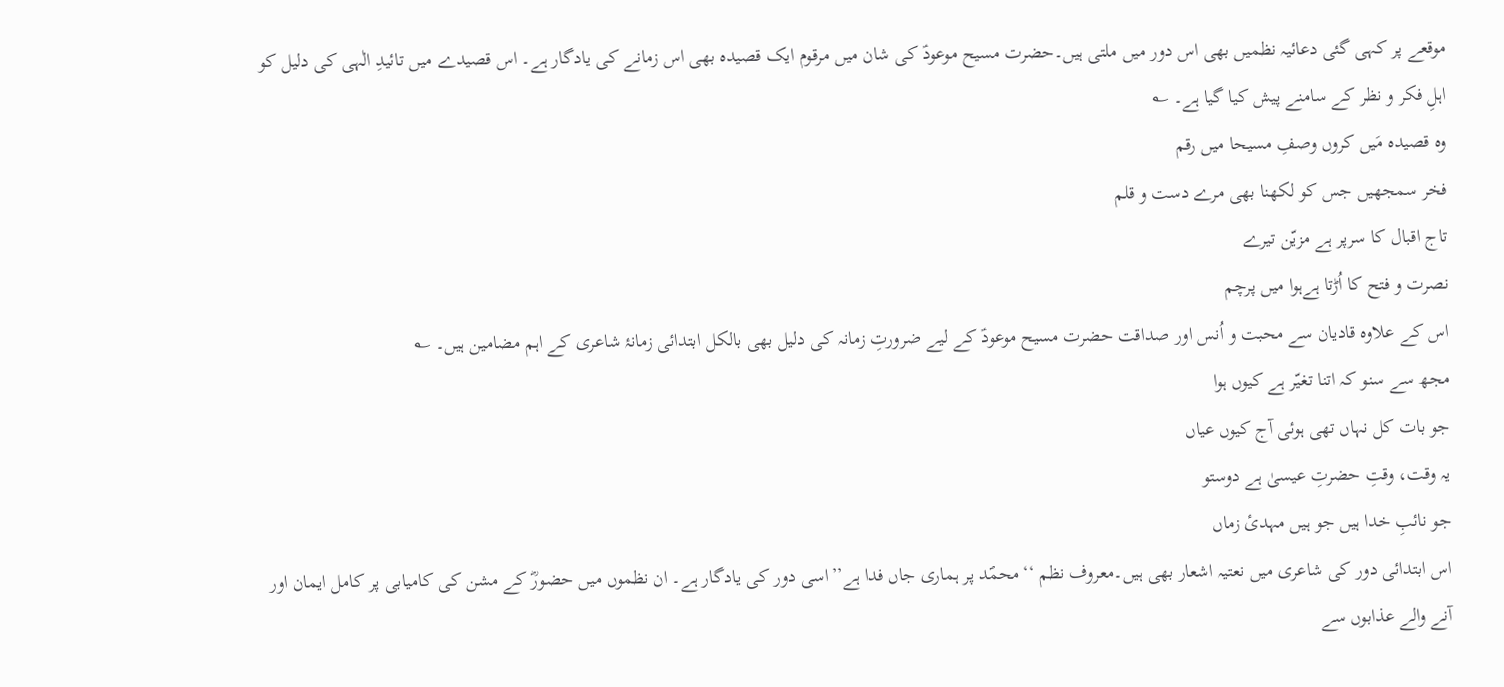موقعے پر کہی گئی دعائیہ نظمیں بھی اس دور میں ملتی ہیں۔حضرت مسیح موعودؑ کی شان میں مرقوم ایک قصیدہ بھی اس زمانے کی یادگار ہے۔ اس قصیدے میں تائیدِ الٰہی کی دلیل کو اہلِ فکر و نظر کے سامنے پیش کیا گیا ہے۔ ؎
وہ قصیدہ مَیں کروں وصفِ مسیحا میں رقم
فخر سمجھیں جس کو لکھنا بھی مرے دست و قلم
تاج اقبال کا سرپر ہے مزیّن تیرے
نصرت و فتح کا اُڑتا ہےہوا میں پرچم
اس کے علاوہ قادیان سے محبت و اُنس اور صداقت حضرت مسیح موعودؑ کے لیے ضرورتِ زمانہ کی دلیل بھی بالکل ابتدائی زمانۂ شاعری کے اہم مضامین ہیں۔ ؎
مجھ سے سنو کہ اتنا تغیّر ہے کیوں ہوا
جو بات کل نہاں تھی ہوئی آج کیوں عیاں
یہ وقت، وقتِ حضرتِ عیسیٰ ہے دوستو
جو نائبِ خدا ہیں جو ہیں مہدیٔ زماں
اس ابتدائی دور کی شاعری میں نعتیہ اشعار بھی ہیں۔معروف نظم ‘‘محمؐد پر ہماری جاں فدا ہے’’اسی دور کی یادگار ہے۔ ان نظموں میں حضورؓ کے مشن کی کامیابی پر کامل ایمان اور آنے والے عذابوں سے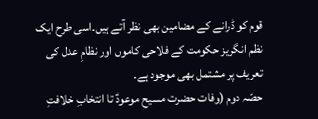قوم کو ڈرانے کے مضامین بھی نظر آتے ہیں۔اسی طرح ایک نظم انگریز حکومت کے فلاحی کاموں اور نظامِ عدل کی تعریف پر مشتمل بھی موجود ہے۔
حصّہ دوم (وفات حضرت مسیح موعودؑ تا انتخابِ خلافتِ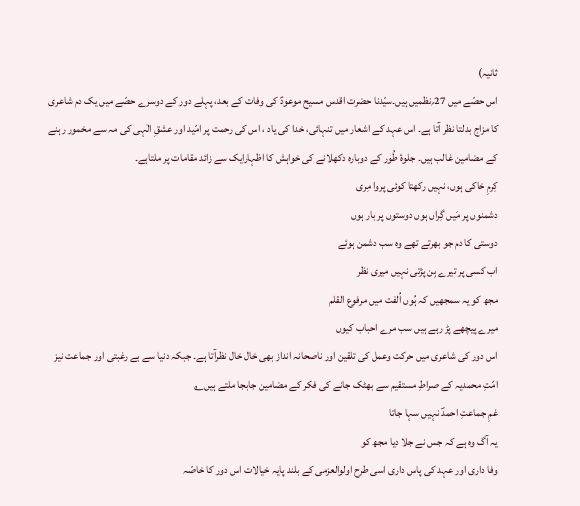ثانیہ)
اس حصّے میں 27؍نظمیں ہیں۔سیّدنا حضرت اقدس مسیح موعودؑ کی وفات کے بعد، پہلے دور کے دوسرے حصّے میں یک دم شاعری کا مزاج بدلتا نظر آتا ہے۔ اس عہد کے اشعار میں تنہائی، خدا کی یاد ، اس کی رحمت پر امّید اور عشقِ الٰہی کی مہ سے مخمور رہنے کے مضامین غالب ہیں۔ جلوۂ طُور کے دوبارہ دکھلانے کی خواہش کا اظہارایک سے زائد مقامات پر ملتاہے۔
کِرمِ خاکی ہوں، نہیں رکھتا کوئی پروا مِری
دشمنوں پر مَیں گِراں ہوں دوستوں پر بار ہوں
دوستی کا دم جو بھرتے تھے وہ سب دشمن ہوئے
اب کسی پر تیرے بِن پڑتی نہیں میری نظر
مجھ کو یہ سمجھیں کہ ہُوں اُلفت میں مرفوع القلم
میرے پیچھے پڑ رہے ہیں سب مرے احباب کیوں
اس دور کی شاعری میں حرکت وعمل کی تلقین اور ناصحانہ انداز بھی خال خال نظرآتا ہے۔ جبکہ دنیا سے بے رغبتی اور جماعت نیز امّتِ محمدیہ کے صراطِ مستقیم سے بھٹک جانے کی فکر کے مضامین جابجا ملتے ہیں؎
غمِ جماعتِ احمدؐ نہیں سہا جاتا
یہ آگ وہ ہے کہ جس نے جلا دیا مجھ کو
وفا داری اور عہد کی پاس داری اسی طرح اولوالعزمی کے بلند پایہ خیالات اس دور کا خاصّہ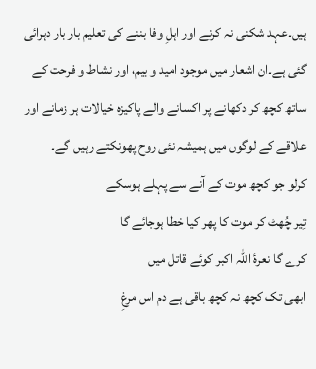ہیں۔عہد شکنی نہ کرنے اور اہلِ وفا بننے کی تعلیم بار بار دہرائی گئی ہے۔ان اشعار میں موجود امید و بیم، اور نشاط و فرحت کے ساتھ کچھ کر دکھانے پر اکسانے والے پاکیزہ خیالات ہر زمانے اور علاقے کے لوگوں میں ہمیشہ نئی روح پھونکتے رہیں گے۔
کرلو جو کچھ موت کے آنے سے پہلے ہوسکے
تِیر چُھٹ کر موت کا پھر کیا خطا ہوجائے گا
کرے گا نعرۂ اللہ اکبر کوئے قاتل میں
ابھی تک کچھ نہ کچھ باقی ہے دم اس مرغِ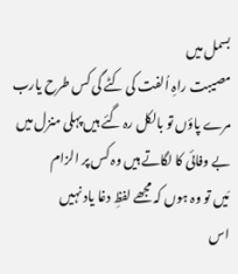بسمل میں
مصیبت راہِ اُلفت کی کٹے گی کس طرح یارب
مرے پاؤں تو بالکل رہ گئے ہیں پہلی منزل میں
بے وفائی کا لگاتے ہیں وہ کس پر الزام
مَیں تو وہ ہوں کہ مجھے لفظِ دغا یاد نہیں
اس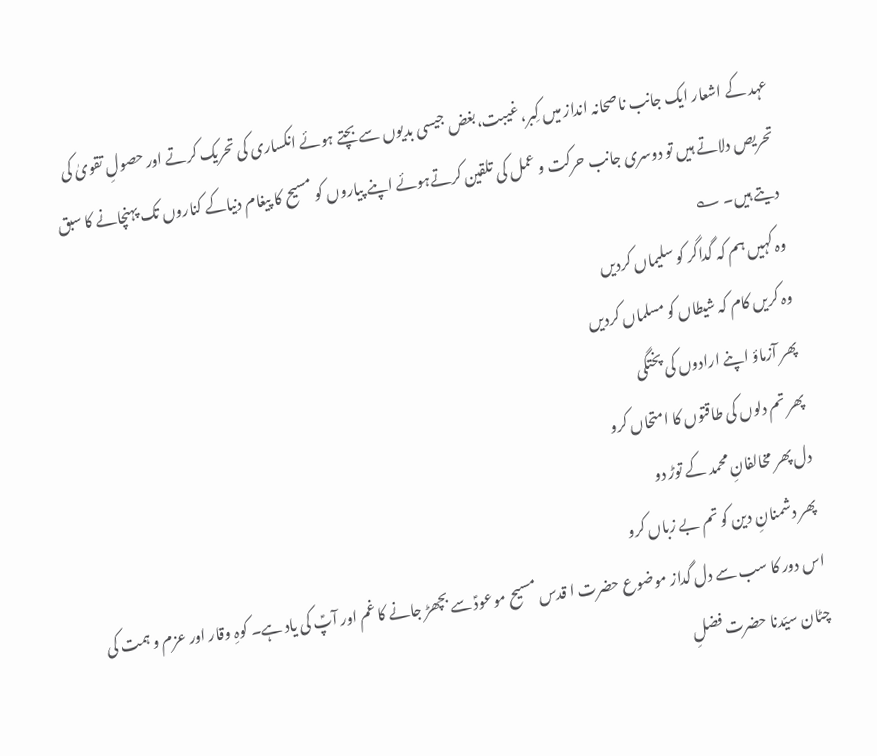عہد کے اشعار ایک جانب ناصحانہ انداز میں کِبر، غیبت،بغض جیسی بدیوں سے بچتے ہوئے انکساری کی تحریک کرتے اور حصولِ تقویٰ کی تحریص دلاتے ہیں تو دوسری جانب حرکت و عمل کی تلقین کرتےہوئے اپنے پیاروں کو مسیح کا پیغام دنیاکے کناروں تک پہنچانے کا سبق دیتے ہیں۔ ؎
وہ کہیں ہم کہ گداگر کو سلیماں کردیں
وہ کریں کام کہ شیطاں کو مسلماں کردیں
پھر آزماؤ اپنے ارادوں کی پختگی
پھر تم دلوں کی طاقتوں کا امتحاں کرو
دل پھر مخالفانِ محمد کے توڑ دو
پھر دشمنانِ دین کو تم بے زباں کرو
اس دور کا سب سے دل گداز موضوع حضرت ا قدس مسیح موعودؑ سے بچھڑ جانے کا غم اور آپؑ کی یاد ہے۔ کوہِ وقار اور عزم و ہمت کی چٹان سیّدنا حضرت فضلِ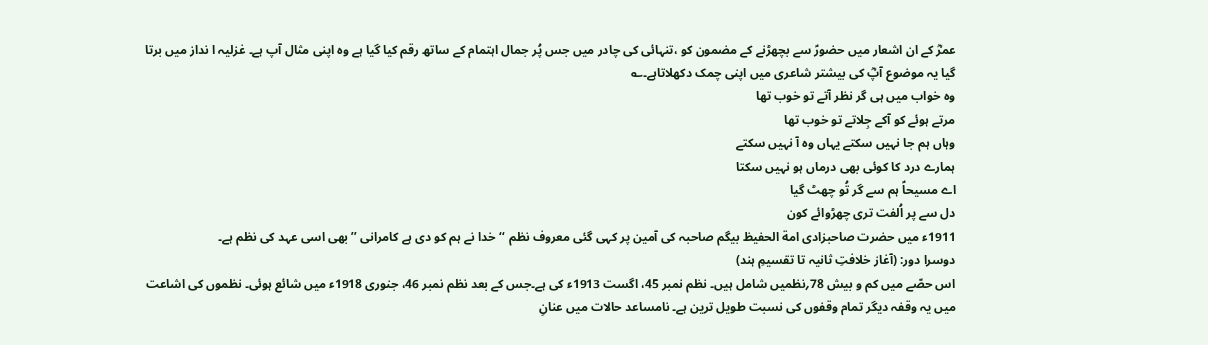عمرؓ کے ان اشعار میں حضورؑ سے بچھڑنے کے مضمون کو ،تنہائی کی چادر میں جس پُر جمال اہتمام کے ساتھ رقم کیا گیا ہے وہ اپنی مثال آپ ہے۔ غزلیہ ا نداز میں برتا گیا یہ موضوع آپؓ کی بیشتر شاعری میں اپنی چمک دکھلاتاہے۔؎
وہ خواب میں ہی گر نظر آتے تو خوب تھا
مرتے ہوئے کو آکے جِلاتے تو خوب تھا
وہاں ہم جا نہیں سکتے یہاں وہ آ نہیں سکتے
ہمارے درد کا کوئی بھی درماں ہو نہیں سکتا
اے مسیحاؑ ہم سے گر تُو چھٹ گیا
دل سے پر اُلفت تری چھڑوائے کون
1911ء میں حضرت صاحبزادی امة الحفیظ بیگم صاحبہ کی آمین پر کہی گئی معروف نظم ‘‘خدا نے ہم کو دی ہے کامرانی ’’بھی اسی عہد کی نظم ہے۔
دوسرا دور: (آغاز خلافتِ ثانیہ تا تقسیمِ ہند)
اس حصّے میں کم و بیش 78؍نظمیں شامل ہیں۔ نظم نمبر 45، اگست 1913ء کی ہے۔جس کے بعد نظم نمبر 46، جنوری 1918ء میں شائع ہوئی۔ نظموں کی اشاعت میں یہ وقفہ دیگر تمام وقفوں کی نسبت طویل ترین ہے۔ نامساعد حالات میں عنانِ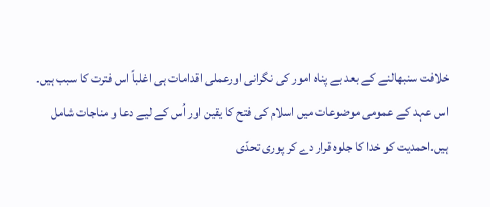خلافت سنبھالنے کے بعد بے پناہ امور کی نگرانی اورعملی اقدامات ہی اغلباً اس فترت کا سبب ہیں۔
اس عہد کے عمومی موضوعات میں اسلام کی فتح کا یقین اور اُس کے لیے دعا و مناجات شامل ہیں۔احمدیت کو خدا کا جلوہ قرار دے کر پوری تحدّی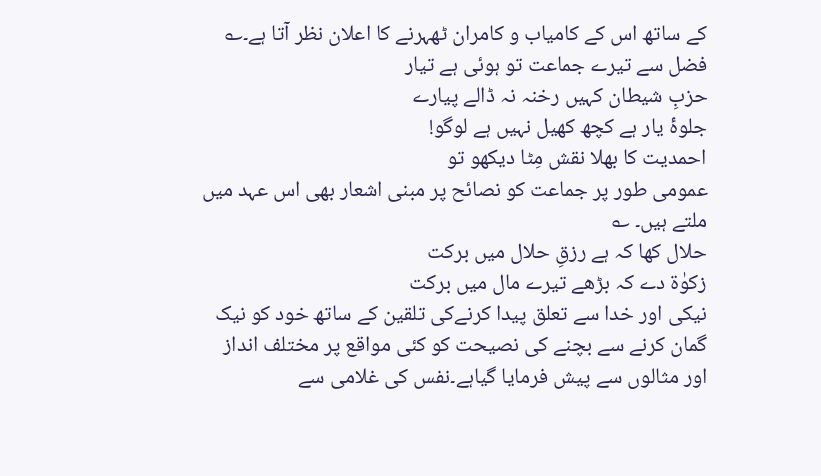کے ساتھ اس کے کامیاب و کامران ٹھہرنے کا اعلان نظر آتا ہے۔؎
فضل سے تیرے جماعت تو ہوئی ہے تیار
حزبِ شیطان کہیں رخنہ نہ ڈالے پیارے
جلوۂ یار ہے کچھ کھیل نہیں ہے لوگو!
احمدیت کا بھلا نقش مِٹا دیکھو تو
عمومی طور پر جماعت کو نصائح پر مبنی اشعار بھی اس عہد میں ملتے ہیں۔ ؎
حلال کھا کہ ہے رزقِ حلال میں برکت
زکوٰة دے کہ بڑھے تیرے مال میں برکت
نیکی اور خدا سے تعلق پیدا کرنےکی تلقین کے ساتھ خود کو نیک گمان کرنے سے بچنے کی نصیحت کو کئی مواقع پر مختلف انداز اور مثالوں سے پیش فرمایا گیاہے۔نفس کی غلامی سے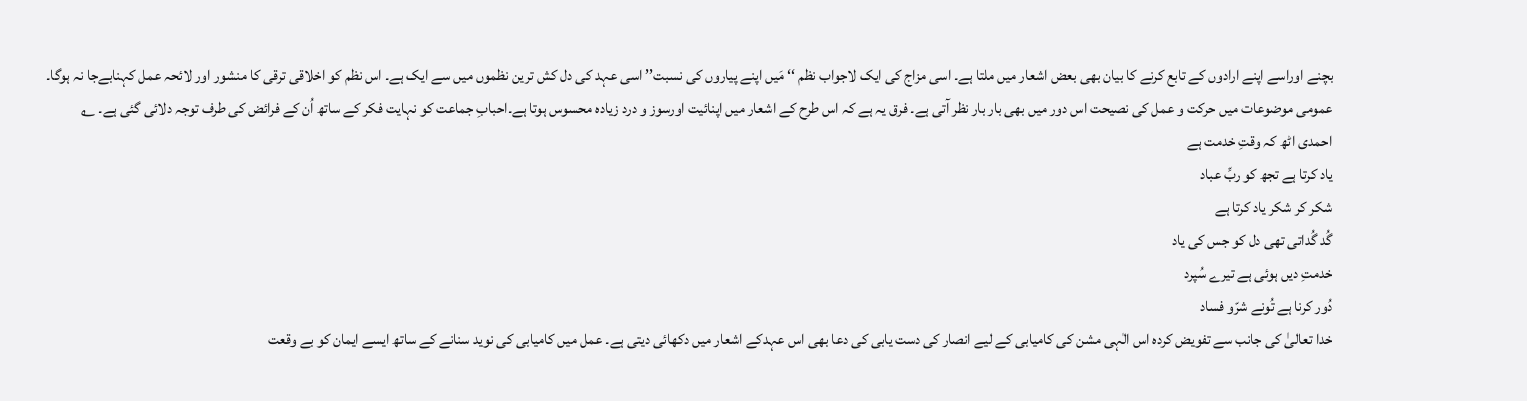بچنے اوراسے اپنے ارادوں کے تابع کرنے کا بیان بھی بعض اشعار میں ملتا ہے۔ اسی مزاج کی ایک لاجواب نظم ‘‘ مَیں اپنے پیاروں کی نسبت’’ اسی عہد کی دل کش ترین نظموں میں سے ایک ہے۔ اس نظم کو اخلاقی ترقی کا منشور اور لائحہ عمل کہنابےجا نہ ہوگا۔
عمومی موضوعات میں حرکت و عمل کی نصیحت اس دور میں بھی بار بار نظر آتی ہے۔ فرق یہ ہے کہ اس طرح کے اشعار میں اپنائیت اورسوز و درد زیادہ محسوس ہوتا ہے۔احبابِ جماعت کو نہایت فکر کے ساتھ اُن کے فرائض کی طرف توجہ دلائی گئی ہے۔ ؎
احمدی اٹھ کہ وقتِ خدمت ہے
یاد کرتا ہے تجھ کو ربِّ عباد
شکر کر شکر یاد کرتا ہے
گُد گُداتی تھی دل کو جس کی یاد
خدمتِ دیں ہوئی ہے تیرے سُپرد
دُور کرنا ہے تُونے شرّو فساد
خدا تعالیٰ کی جانب سے تفویض کردہ اس الٰہی مشن کی کامیابی کے لیے انصار کی دست یابی کی دعا بھی اس عہدکے اشعار میں دکھائی دیتی ہے۔ عمل میں کامیابی کی نوید سنانے کے ساتھ ایسے ایمان کو بے وقعت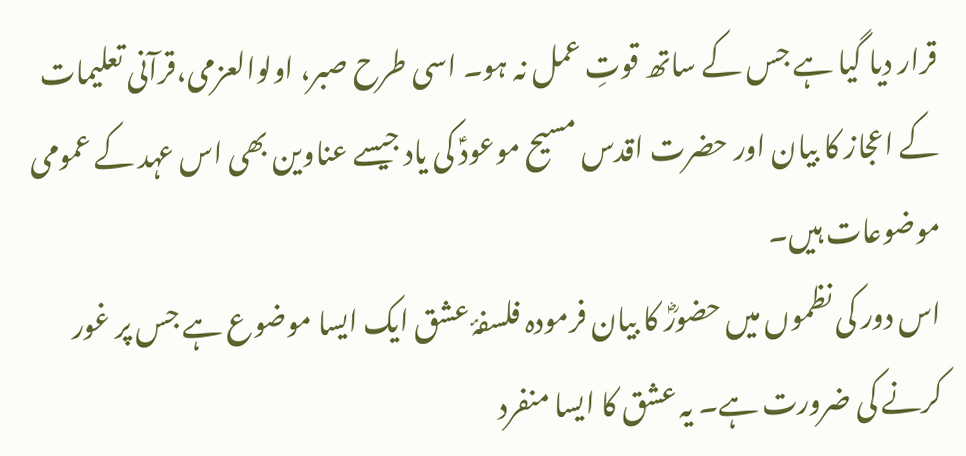قرار دیا گیا ہے جس کے ساتھ قوتِ عمل نہ ہو۔ اسی طرح صبر، اولوالعزمی،قرآنی تعلیمات کے اعجاز کا بیان اور حضرت اقدس مسیح موعودؑ کی یاد جیسے عناوین بھی اس عہد کے عمومی موضوعات ہیں۔
اس دور کی نظموں میں حضورؓ کا بیان فرمودہ فلسفۂ عشق ایک ایسا موضوع ہے جس پر غور کرنے کی ضرورت ہے۔ یہ عشق کا ایسا منفرد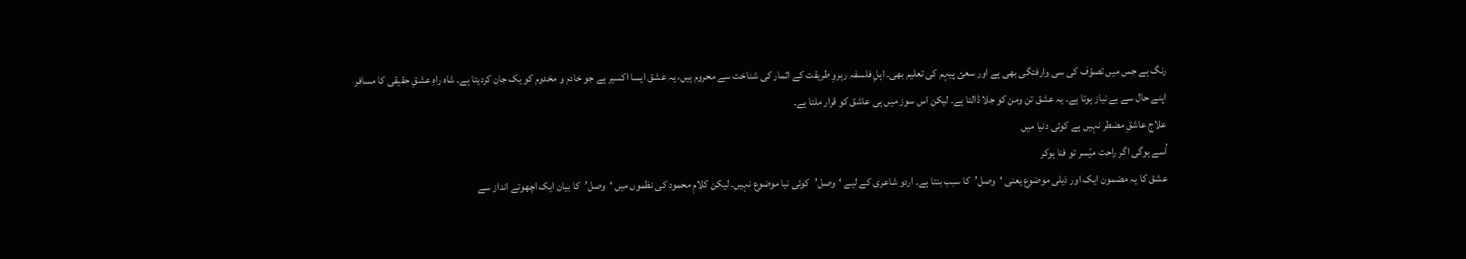رنگ ہے جس میں تصوّف کی سی وارفتگی بھی ہے اور سعئ پیہم کی تعلیم بھی۔ اہلِ فلسفہ رہروِ طریقت کے اثمار کی شناخت سے محروم ہیں، یہ عشق ایسا اکسیر ہے جو خادم و مخدوم کو یک جان کردیتا ہے۔ شاہ راہِ عشقِ حقیقی کا مسافر اپنے حال سے بے نیاز ہوتا ہے۔ یہ عشق تن ومن کو جلا ڈالتا ہے۔ لیکن اس سوز میں ہی عاشق کو قرار ملتا ہے۔
علاجِ عاشقِ مضطر نہیں ہے کوئی دنیا میں
اُسے ہوگی اگر راحت میّسر تو فنا ہوکر
عشق کا یہ مضمون ایک اور ذیلی موضوع یعنی ‘وصل’کا سبب بنتا ہے۔ اردو شاعری کے لیے ‘وصل’کوئی نیا موضوع نہیں۔ لیکن کلامِ محمود کی نظموں میں ‘وصل’کا بیان ایک اچھوتے انداز سے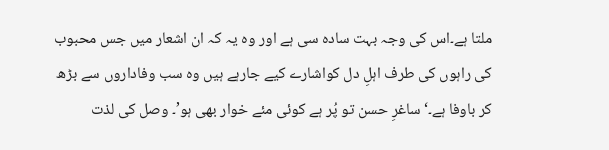ملتا ہے۔اس کی وجہ بہت سادہ سی ہے اور وہ یہ کہ ان اشعار میں جس محبوب کی راہوں کی طرف اہلِ دل کواشارے کیے جارہے ہیں وہ سب وفاداروں سے بڑھ کر باوفا ہے۔‘ساغرِ حسن تو پُر ہے کوئی مئے خوار بھی ہو’۔ وصل کی لذت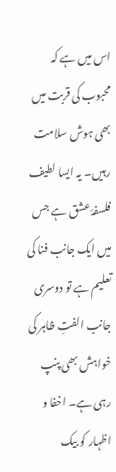اس میں ہے کہ محبوب کی قربت میں بھی ہوش سلامت رہیں۔ یہ ایسا لطیف فلسفۂ عشق ہے جس میں ایک جانب فنا کی تعلیم ہے تو دوسری جانب الفتِ ظاہر کی خواہش بھی پنپ رہی ہے۔ اخفا و اظہار کو بیک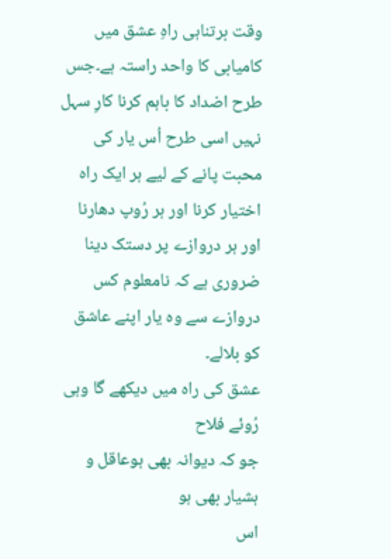وقت برتناہی راہِ عشق میں کامیابی کا واحد راستہ ہے۔جس طرح اضداد کا باہم کرنا کارِ سہل نہیں اسی طرح اُس یار کی محبت پانے کے لیے ہر ایک راہ اختیار کرنا اور ہر رُوپ دھارنا اور ہر دروازے پر دستک دینا ضروری ہے کہ نامعلوم کس دروازے سے وہ یار اپنے عاشق کو بلالے۔
عشق کی راہ میں دیکھے گا وہی رُوئے فلاح
جو کہ دیوانہ بھی ہوعاقل و ہشیار بھی ہو
اس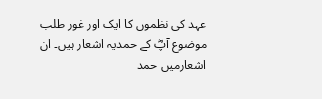عہد کی نظموں کا ایک اور غور طلب موضوع آپؓ کے حمدیہ اشعار ہیں۔ ان اشعارمیں حمد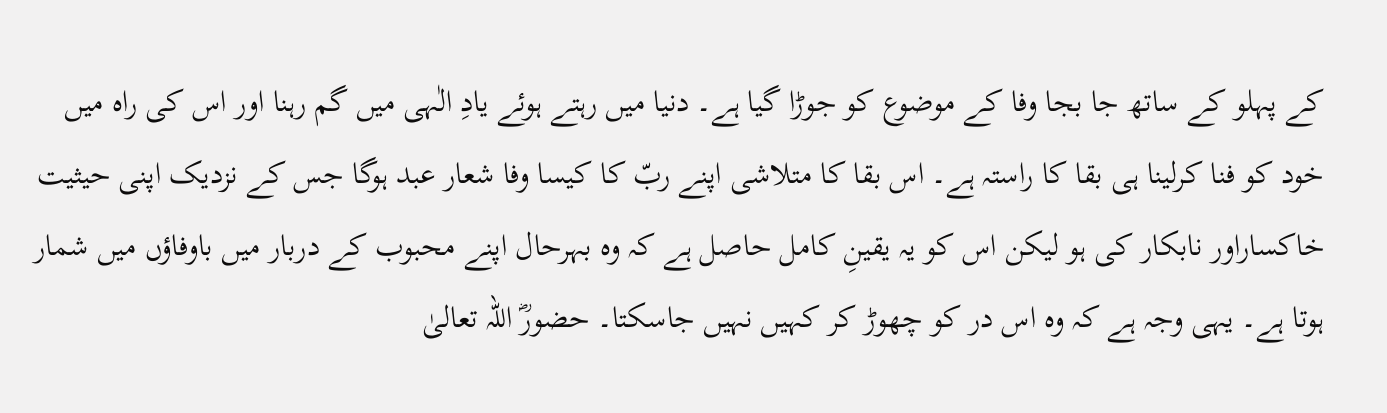کے پہلو کے ساتھ جا بجا وفا کے موضوع کو جوڑا گیا ہے۔ دنیا میں رہتے ہوئے یادِ الٰہی میں گم رہنا اور اس کی راہ میں خود کو فنا کرلینا ہی بقا کا راستہ ہے۔ اس بقا کا متلاشی اپنے ربّ کا کیسا وفا شعار عبد ہوگا جس کے نزدیک اپنی حیثیت خاکساراور نابکار کی ہو لیکن اس کو یہ یقینِ کامل حاصل ہے کہ وہ بہرحال اپنے محبوب کے دربار میں باوفاؤں میں شمار ہوتا ہے۔ یہی وجہ ہے کہ وہ اس در کو چھوڑ کر کہیں نہیں جاسکتا۔ حضورؓ اللہ تعالیٰ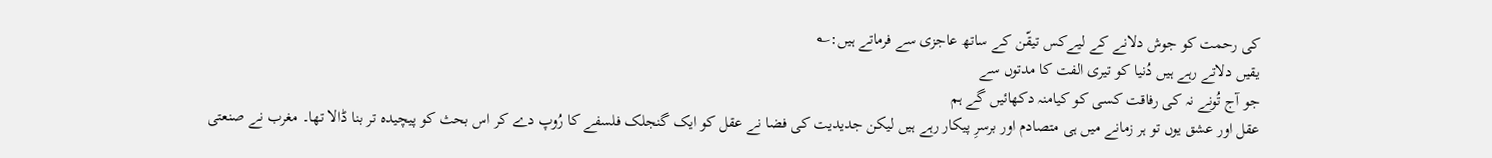کی رحمت کو جوش دلانے کے لیےکس تیقّن کے ساتھ عاجزی سے فرماتے ہیں:؎
یقیں دلاتے رہے ہیں دُنیا کو تیری الفت کا مدتوں سے
جو آج تُونے نہ کی رفاقت کسی کو کیامنہ دکھائیں گے ہم
عقل اور عشق یوں تو ہر زمانے میں ہی متصادم اور برسرِ پیکار رہے ہیں لیکن جدیدیت کی فضا نے عقل کو ایک گنجلک فلسفے کا رُوپ دے کر اس بحث کو پیچیدہ تر بنا ڈالا تھا۔ مغرب نے صنعتی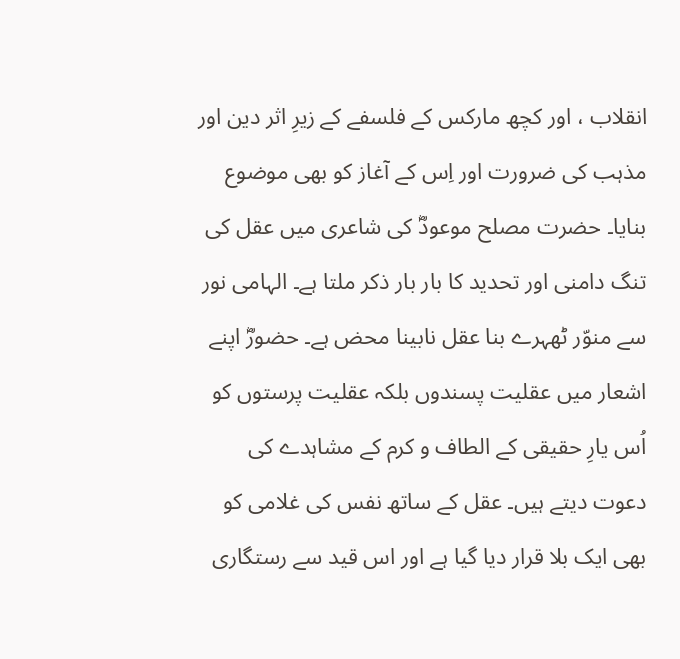انقلاب ، اور کچھ مارکس کے فلسفے کے زیرِ اثر دین اور مذہب کی ضرورت اور اِس کے آغاز کو بھی موضوع بنایا۔ حضرت مصلح موعودؓ کی شاعری میں عقل کی تنگ دامنی اور تحدید کا بار بار ذکر ملتا ہے۔ الہامی نور سے منوّر ٹھہرے بنا عقل نابینا محض ہے۔ حضورؓ اپنے اشعار میں عقلیت پسندوں بلکہ عقلیت پرستوں کو اُس یارِ حقیقی کے الطاف و کرم کے مشاہدے کی دعوت دیتے ہیں۔ عقل کے ساتھ نفس کی غلامی کو بھی ایک بلا قرار دیا گیا ہے اور اس قید سے رستگاری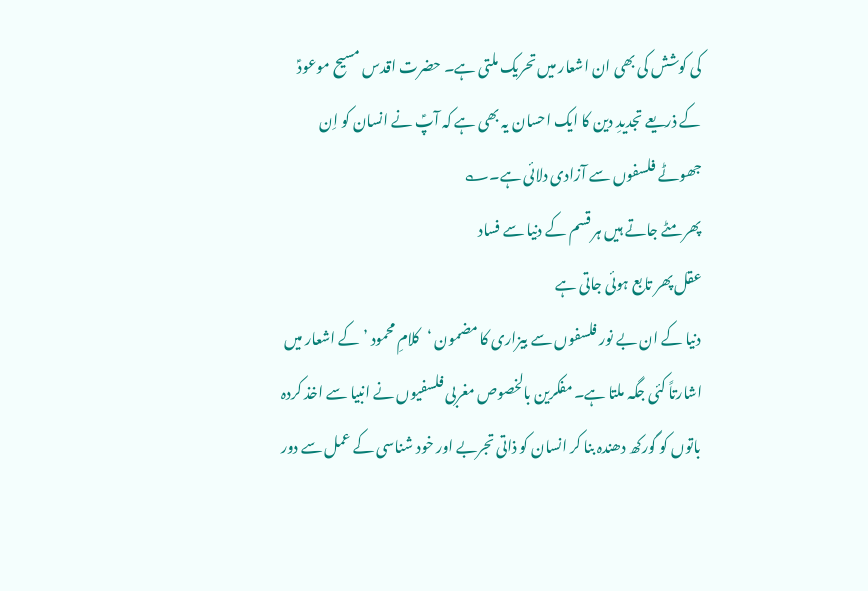کی کوشش کی بھی ان اشعار میں تحریک ملتی ہے۔ حضرت اقدس مسیح موعودؑ کے ذریعے تجدیدِ دین کا ایک احسان یہ بھی ہے کہ آپؑ نے انسان کو اِن جھوٹے فلسفوں سے آزادی دلائی ہے۔؎
پھر مٹے جاتے ہیں ہر قسم کے دنیا سے فساد
عقل پھر تابع ہوئی جاتی ہے
دنیا کے ان بے نور فلسفوں سے بیزاری کا مضمون ‘کلامِ محمود ’کے اشعار میں اشارتاً کئی جگہ ملتا ہے۔ مفکرین بالخصوص مغربی فلسفیوں نے انبیا سے اخذ کردہ باتوں کو گورکھ دھندہ بنا کر انسان کو ذاتی تجربے اور خود شناسی کے عمل سے دور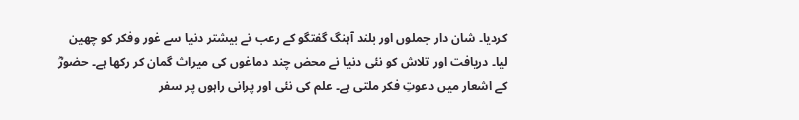کردیا۔ شان دار جملوں اور بلند آہنگ گفتگو کے رعب نے بیشتر دنیا سے غور وفکر کو چھین لیا۔ دریافت اور تلاش کو نئی دنیا نے محض چند دماغوں کی میراث گمان کر رکھا ہے۔ حضورؓ کے اشعار میں دعوتِ فکر ملتی ہے۔ علم کی نئی اور پرانی راہوں پر سفر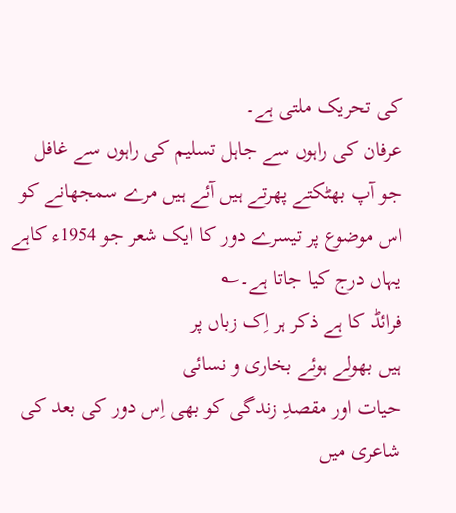کی تحریک ملتی ہے۔
عرفان کی راہوں سے جاہل تسلیم کی راہوں سے غافل
جو آپ بھٹکتے پھرتے ہیں آئے ہیں مرے سمجھانے کو
اس موضوع پر تیسرے دور کا ایک شعر جو 1954ء کاہے یہاں درج کیا جاتا ہے۔؎
فرائڈ کا ہے ذکر ہر اِک زباں پر
ہیں بھولے ہوئے بخاری و نسائی
حیات اور مقصدِ زندگی کو بھی اِس دور کی بعد کی شاعری میں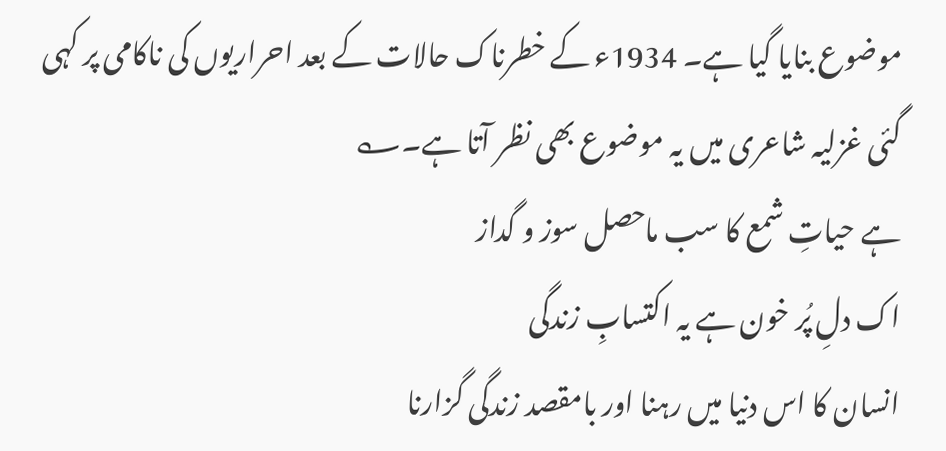موضوع بنایا گیا ہے۔ 1934ء کے خطرناک حالات کے بعد احراریوں کی ناکامی پر کہی گئی غزلیہ شاعری میں یہ موضوع بھی نظر آتا ہے۔؎
ہے حیاتِ شمع کا سب ماحصل سوز و گداز
اک دلِ پُر خون ہے یہ اکتسابِ زندگی
انسان کا اس دنیا میں رہنا اور بامقصد زندگی گزارنا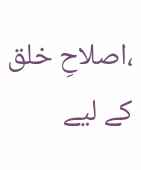،اصلاحِ خلق کے لیے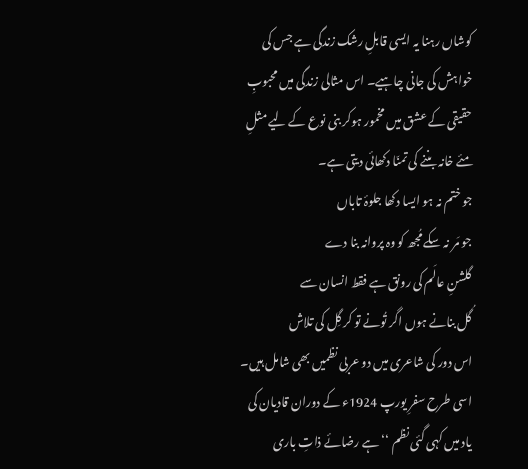کوشاں رہنا یہ ایسی قابلِ رشک زندگی ہے جس کی خواہش کی جانی چاہیے۔ اس مثالی زندگی میں محبوبِ حقیقی کے عشق میں مخمور ہوکر بنی نوع کے لیے مثلِ مئے خانہ بننے کی تمنّا دکھائی دیتی ہے۔
جو ختم نہ ہو ایسا دکھا جلوۂ تاباں
جو مَر نہ سکے مُجھ کو وہ پروانہ بنا دے
گلشنِ عالَم کی رونق ہے فقط انسان سے
گُل بنانے ہوں اگر تُونے تو کر گِل کی تلاش
اس دور کی شاعری میں دو عربی نظمیں بھی شامل ہیں۔ اسی طرح سفرِ یورپ 1924ء کے دوران قادیان کی یاد میں کہی گئی نظم ‘‘ہے رضائے ذاتِ باری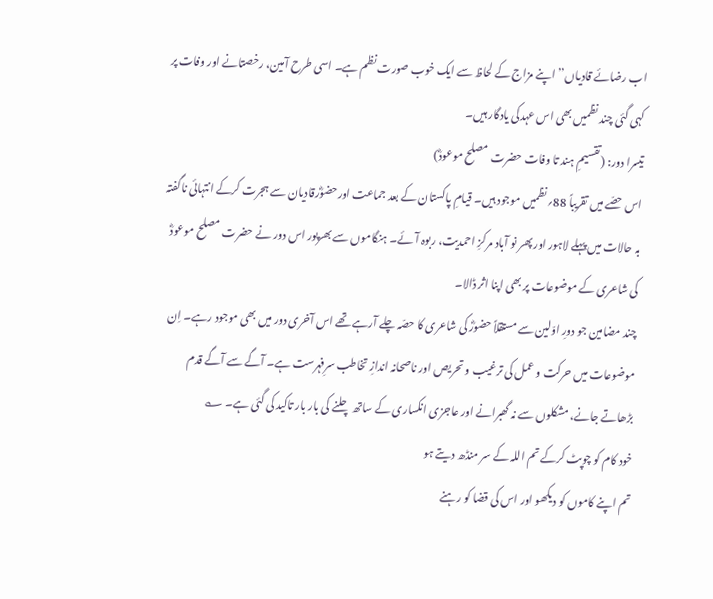اب رضائے قادیاں’’ اپنے مزاج کے لحاظ سے ایک خوب صورت نظم ہے۔ اسی طرح آمین، رخصتانے اور وفات پر کہی گئی چند نظمیں بھی اس عہدکی یادگار ہیں۔
تیسرا دور: (تقسیمِ ہند تا وفات حضرت مصلح موعودؓ)
اس حصّے میں تقریباً 88؍نظمیں موجود ہیں۔ قیامِ پاکستان کے بعد جماعت اورحضوؓرقادیان سے ہجرت کرکے انتہائی ناگفتہ بہ حالات میں پہلے لاہور اور پھر نو آباد مرکزِ احمدیت، ربوہ آئے۔ ہنگاموں سے بھرپور اس دور نے حضرت مصلح موعودؓ کی شاعری کے موضوعات پر بھی اپنا اثر ڈالا۔
چند مضامین جو دورِ اوّلین سے مستقلاً حضورؓ کی شاعری کا حصّہ چلے آرہے تھے اس آخری دور میں بھی موجود رہے۔ اِن موضوعات میں حرکت و عمل کی ترغیب و تحریص اور ناصحانہ اندازِ تخاطب سرِفہرست ہے۔ آگے سے آگے قدم بڑھاتے جانے، مشکلوں سے نہ گھبرانے اور عاجزی انکساری کے ساتھ چلنے کی بار بار تاکید کی گئی ہے۔ ؎
خود کام کو چوپٹ کرکے تم اللہ کے سر منڈھ دیتے ہو
تم اپنے کاموں کو دیکھو اور اس کی قضا کو رہنے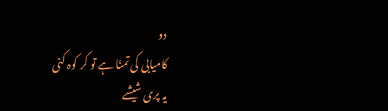دو
کامیابی کی تمنّا ہے تو کر کوہ کنی
یہ پری شیشے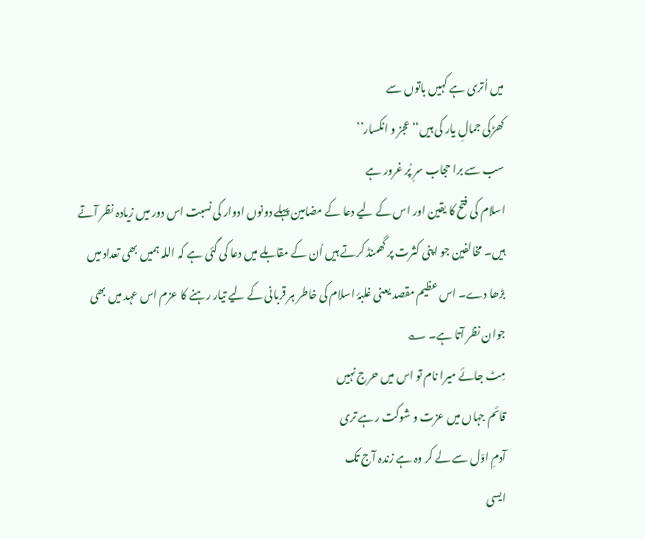میں اُتری ہے کہیں باتوں سے
کھڑکی جمالِ یار کی ہیں‘‘عجز و انکسار’’
سب سے برا حجاب سرِ پُر غرور ہے
اسلام کی فتح کا یقین اور اس کے لیے دعا کے مضامین پہلے دونوں ادوار کی نسبت اس دور میں زیادہ نظر آتے ہیں۔ مخالفین جو اپنی کثرت پر گھمنڈ کرتے ہیں اُن کے مقابلے میں دعا کی گئی ہے کہ اللہ ہمیں بھی تعداد میں بڑھا دے۔ اس عظیم مقصد یعنی غلبۂ اسلام کی خاطر ہر قربانی کے لیے تیار رہنے کا عزم اس عہد میں بھی جوان نظر آتا ہے۔ ؎
مِٹ جائے میرا نام تو اس میں حرج نہیں
قائم جہاں میں عزت و شوکت رہے تری
آدمِ اوّل سے لے کر وہ ہے زندہ آج تک
ایسی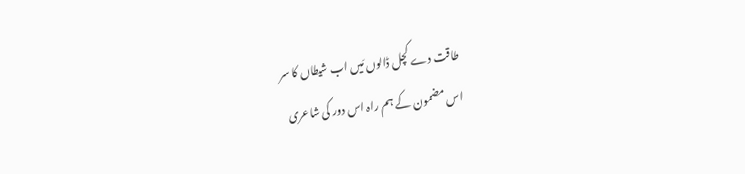طاقت دے کچل ڈالوں مَیں اب شیطاں کا سر
اس مضمون کے ہم راہ اس دور کی شاعری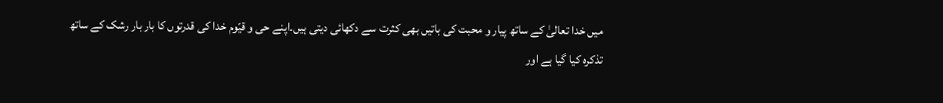میں خدا تعالیٰ کے ساتھ پیار و محبت کی باتیں بھی کثرت سے دکھائی دیتی ہیں۔اپنے حی و قیّوم خدا کی قدرتوں کا بار بار رشک کے ساتھ تذکرہ کیا گیا ہے اور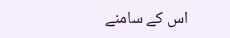اس کے سامنے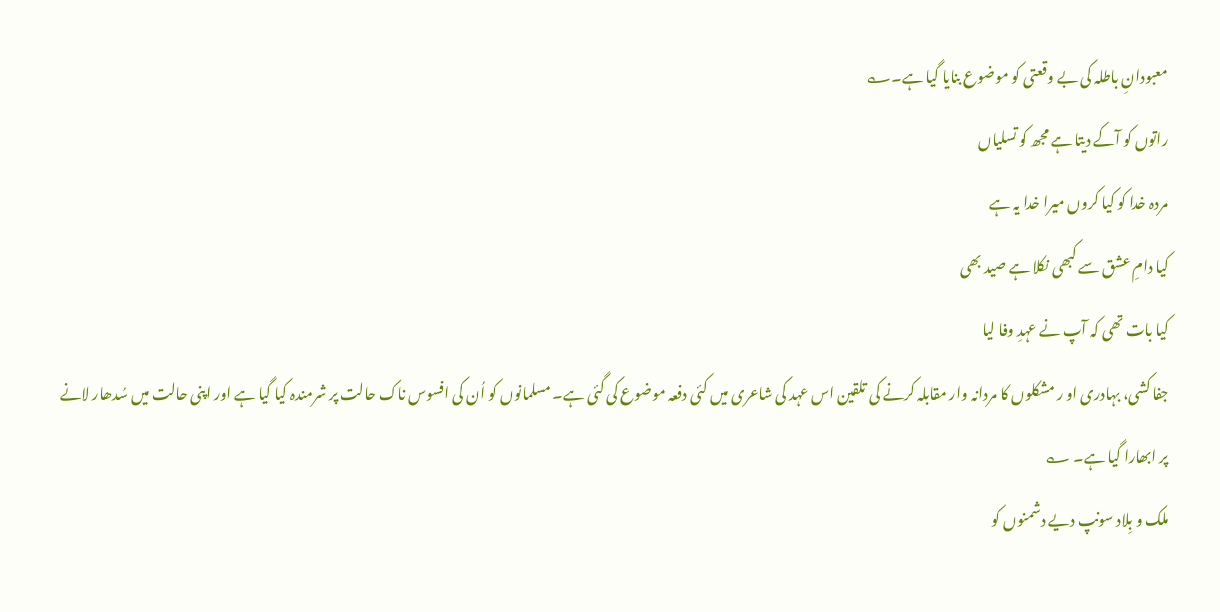معبودانِ باطلہ کی بے وقعتی کو موضوع بنایا گیا ہے۔؎
راتوں کو آکے دیتا ہے مجھ کو تسلیاں
مردہ خدا کو کیا کروں میرا خدا یہ ہے
کیا دامِ عشق سے کبھی نکلا ہے صید بھی
کیا بات تھی کہ آپ نے عہدِ وفا لیا
جفا کشی، بہادری او ر مشکلوں کا مردانہ وار مقابلہ کرنے کی تلقین اس عہد کی شاعری میں کئی دفعہ موضوع کی گئی ہے۔ مسلمانوں کو اُن کی افسوس ناک حالت پر شرمندہ کیا گیا ہے اور اپنی حالت میں سُدھار لانے پر ابھارا گیا ہے۔ ؎
ملک و بِلاد سونپ دیے دشمنوں کو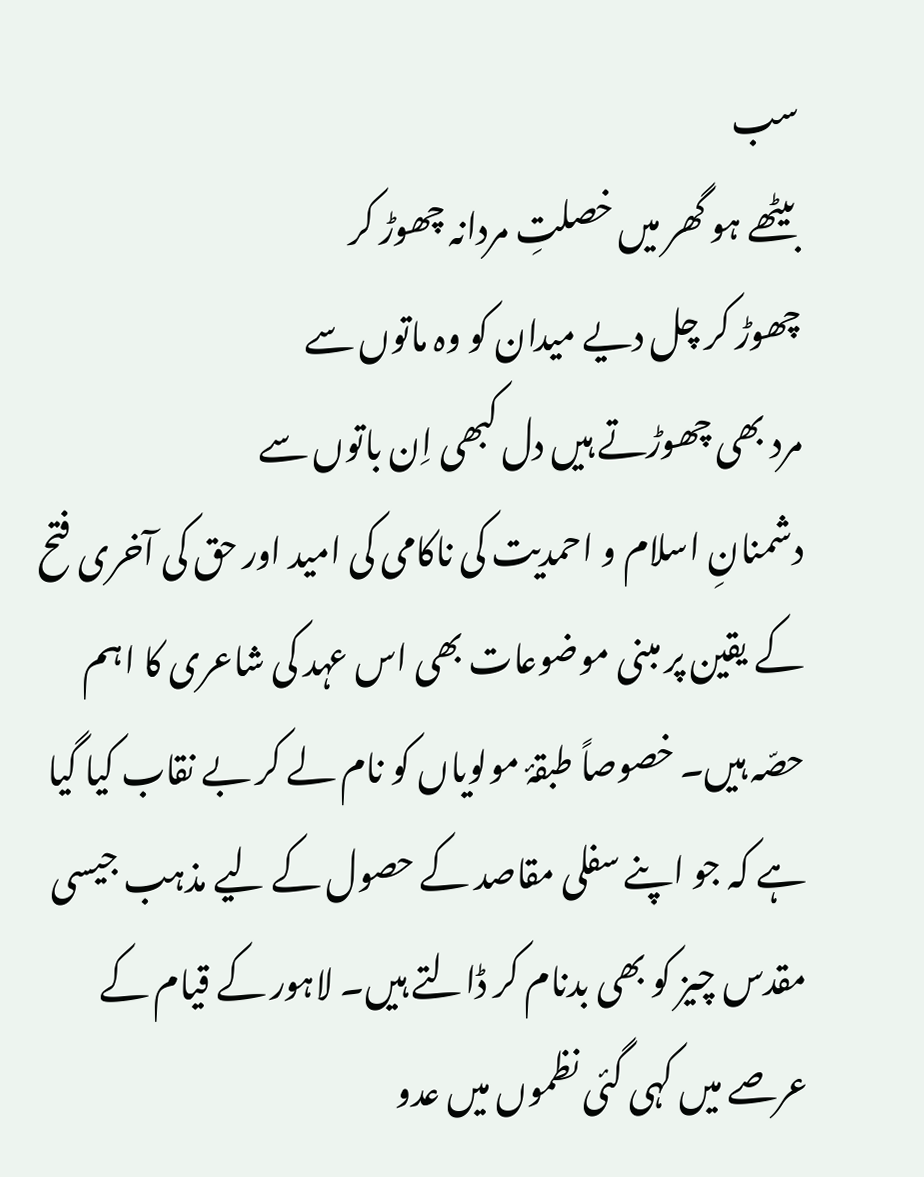سب
بیٹھے ہو گھر میں خصلتِ مردانہ چھوڑ کر
چھوڑ کر چل دیے میدان کو وہ ماتوں سے
مرد بھی چھوڑتے ہیں دل کبھی اِن باتوں سے
دشمنانِ اسلام و احمدیت کی ناکامی کی امید اور حق کی آخری فتح کے یقین پر مبنی موضوعات بھی اس عہد کی شاعری کا اہم حصّہ ہیں۔ خصوصاً طبقۂ مولویاں کو نام لے کر بے نقاب کیا گیا ہے کہ جو اپنے سفلی مقاصد کے حصول کے لیے مذہب جیسی مقدس چیز کو بھی بدنام کر ڈالتے ہیں۔ لاہور کے قیام کے عرصے میں کہی گئی نظموں میں عدو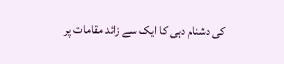کی دشنام دہی کا ایک سے زائد مقامات پر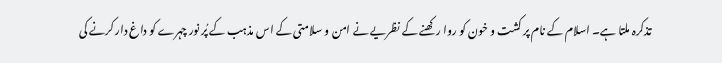تذکرہ ملتا ہے۔ اسلام کے نام پر کشت و خون کو روا رکھنے کے نظریے نے امن و سلامتی کے اس مذہب کے پُر نور چہرے کو داغ دار کرنے کی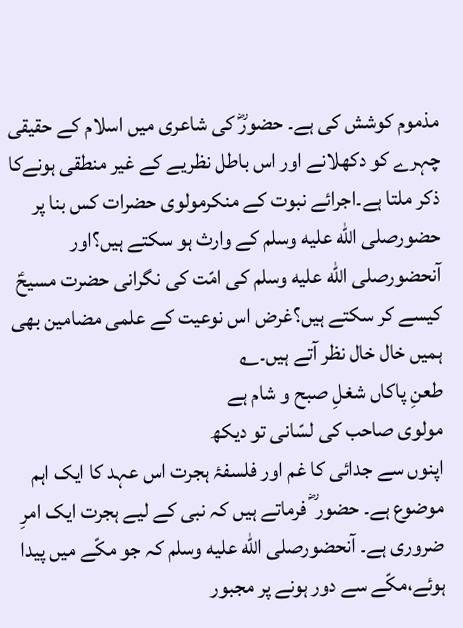مذموم کوشش کی ہے۔ حضورؓ کی شاعری میں اسلام کے حقیقی چہرے کو دکھلانے اور اس باطل نظریے کے غیر منطقی ہونےکا ذکر ملتا ہے۔اجرائے نبوت کے منکرمولوی حضرات کس بنا پر حضورصلى الله عليه وسلم کے وارث ہو سکتے ہیں؟اور آنحضورصلى الله عليه وسلم کی امّت کی نگرانی حضرت مسیحؑ کیسے کر سکتے ہیں؟غرض اس نوعیت کے علمی مضامین بھی ہمیں خال خال نظر آتے ہیں۔؎
طعنِ پاکاں شغلِ صبح و شام ہے
مولوی صاحب کی لسّانی تو دیکھ
اپنوں سے جدائی کا غم اور فلسفۂ ہجرت اس عہد کا ایک اہم موضوع ہے۔ حضور ؓ فرماتے ہیں کہ نبی کے لیے ہجرت ایک امرِ ضروری ہے۔ آنحضورصلى الله عليه وسلم کہ جو مکّے میں پیدا ہوئے،مکّے سے دور ہونے پر مجبور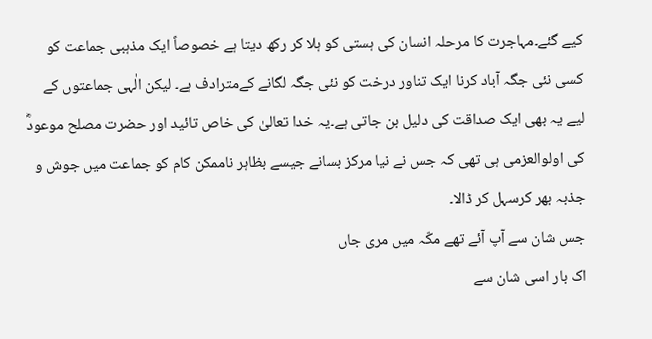کیے گئے۔مہاجرت کا مرحلہ انسان کی ہستی کو ہلا کر رکھ دیتا ہے خصوصاً ایک مذہبی جماعت کو کسی نئی جگہ آباد کرنا ایک تناور درخت کو نئی جگہ لگانے کےمترادف ہے۔ لیکن الٰہی جماعتوں کے لیے یہ بھی ایک صداقت کی دلیل بن جاتی ہے۔یہ خدا تعالیٰ کی خاص تائید اور حضرت مصلح موعودؓ کی اولوالعزمی ہی تھی کہ جس نے نیا مرکز بسانے جیسے بظاہر ناممکن کام کو جماعت میں جوش و جذبہ بھر کرسہل کر ڈالا۔
جس شان سے آپ آئے تھے مکّہ میں مری جاں
اک بار اسی شان سے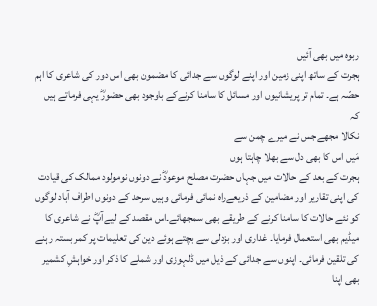ربوہ میں بھی آئیں
ہجرت کے ساتھ اپنی زمین اور اپنے لوگوں سے جدائی کا مضمون بھی اس دور کی شاعری کا اہم حصّہ ہے۔ تمام تر پریشانیوں اور مسائل کا سامنا کرنےکے باوجود بھی حضورؓ یہی فرماتے ہیں کہ
نکالا مجھےجس نے میرے چمن سے
مَیں اس کا بھی دل سے بھلا چاہتا ہوں
ہجرت کے بعد کے حالات میں جہاں حضرت مصلح موعودؓ نے دونوں نومولود ممالک کی قیادت کی اپنی تقاریر اور مضامین کے ذریعےراہ نمائی فرمائی وہیں سرحد کے دونوں اطراف آباد لوگوں کو نئے حالات کا سامنا کرنے کے طریقے بھی سمجھائے۔اس مقصد کے لیےآپؓ نے شاعری کا میڈیم بھی استعمال فرمایا۔ غداری اور بزدلی سے بچتے ہوئے دین کی تعلیمات پر کمر بستہ رہنے کی تلقین فرمائی۔ اپنوں سے جدائی کے ذیل میں ڈلہوزی اور شملے کا ذکر اور خواہشِ کشمیر بھی اپنا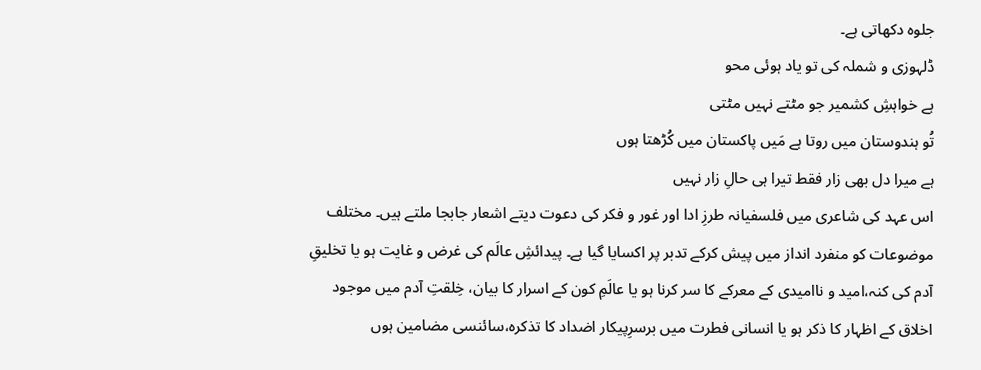جلوہ دکھاتی ہے۔
ڈلہوزی و شملہ کی تو یاد ہوئی محو
ہے خواہشِ کشمیر جو مٹتے نہیں مٹتی
تُو ہندوستان میں روتا ہے مَیں پاکستان میں کُڑھتا ہوں
ہے میرا دل بھی زار فقط تیرا ہی حالِ زار نہیں
اس عہد کی شاعری میں فلسفیانہ طرزِ ادا اور غور و فکر کی دعوت دیتے اشعار جابجا ملتے ہیں۔ مختلف موضوعات کو منفرد انداز میں پیش کرکے تدبر پر اکسایا گیا ہے۔ پیدائشِ عالَم کی غرض و غایت ہو یا تخلیقِ آدم کی کنہ،امید و ناامیدی کے معرکے کا سر کرنا ہو یا عالَمِ کون کے اسرار کا بیان، خِلقتِ آدم میں موجود اخلاق کے اظہار کا ذکر ہو یا انسانی فطرت میں برسرِپیکار اضداد کا تذکرہ،سائنسی مضامین ہوں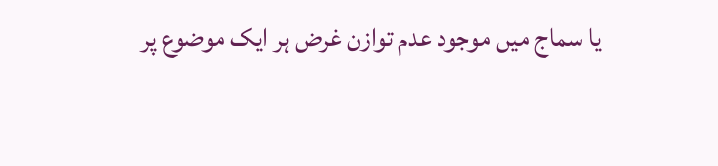یا سماج میں موجود عدم توازن غرض ہر ایک موضوع پر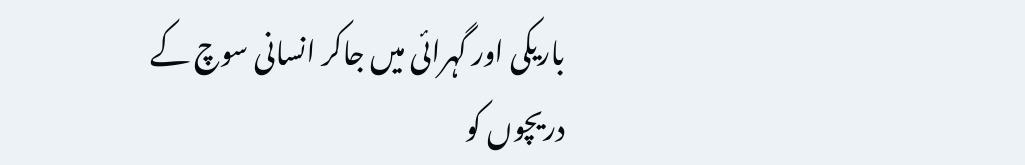باریکی اور گہرائی میں جاکر انسانی سوچ کے دریچوں کو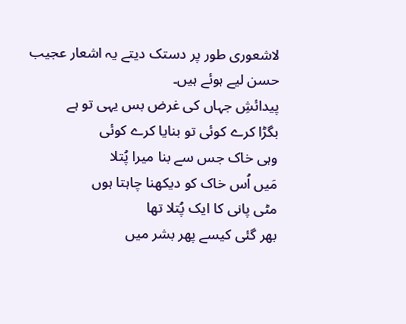لاشعوری طور پر دستک دیتے یہ اشعار عجیب حسن لیے ہوئے ہیں۔
پیدائشِ جہاں کی غرض بس یہی تو ہے
بگڑا کرے کوئی تو بنایا کرے کوئی
وہی خاک جس سے بنا میرا پُتلا
مَیں اُس خاک کو دیکھنا چاہتا ہوں
مٹی پانی کا ایک پُتلا تھا
بھر گئی کیسے پھر بشر میں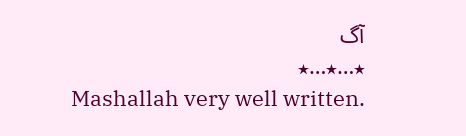آگ
٭…٭…٭
Mashallah very well written.